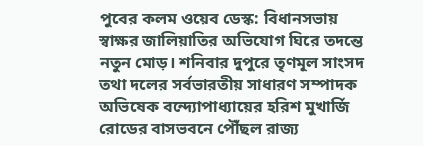পুবের কলম ওয়েব ডেস্ক: বিধানসভায় স্বাক্ষর জালিয়াতির অভিযোগ ঘিরে তদন্তে নতুন মোড়। শনিবার দুপুরে তৃণমূল সাংসদ তথা দলের সর্বভারতীয় সাধারণ সম্পাদক অভিষেক বন্দ্যোপাধ্যায়ের হরিশ মুখার্জি রোডের বাসভবনে পৌঁছল রাজ্য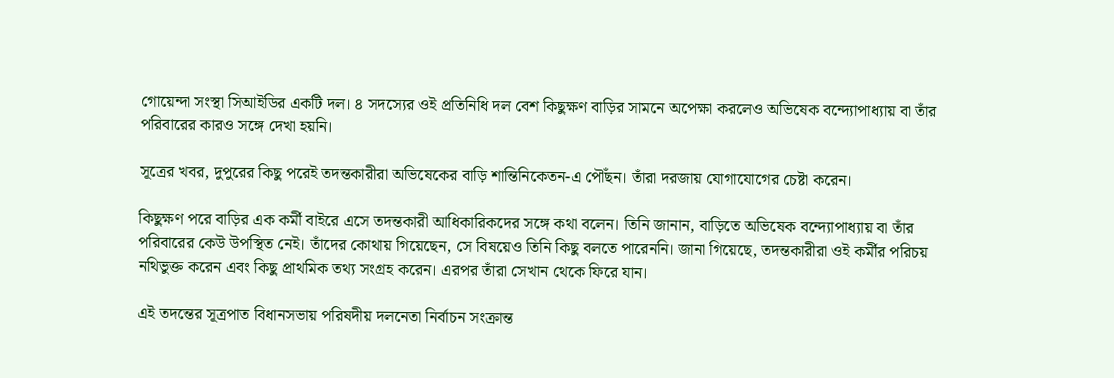গোয়েন্দা সংস্থা সিআইডির একটি দল। ৪ সদস্যের ওই প্রতিনিধি দল বেশ কিছুক্ষণ বাড়ির সামনে অপেক্ষা করলেও অভিষেক বন্দ্যোপাধ্যায় বা তাঁর পরিবারের কারও সঙ্গে দেখা হয়নি।

সূত্রের খবর, দুপুরের কিছু পরেই তদন্তকারীরা অভিষেকের বাড়ি শান্তিনিকেতন-এ পৌঁছন। তাঁরা দরজায় যোগাযোগের চেষ্টা করেন।

কিছুক্ষণ পরে বাড়ির এক কর্মী বাইরে এসে তদন্তকারী আধিকারিকদের সঙ্গে কথা বলেন। তিনি জানান, বাড়িতে অভিষেক বন্দ্যোপাধ্যায় বা তাঁর পরিবারের কেউ উপস্থিত নেই। তাঁদের কোথায় গিয়েছেন, সে বিষয়েও তিনি কিছু বলতে পারেননি। জানা গিয়েছে, তদন্তকারীরা ওই কর্মীর পরিচয় নথিভুক্ত করেন এবং কিছু প্রাথমিক তথ্য সংগ্রহ করেন। এরপর তাঁরা সেখান থেকে ফিরে যান।

এই তদন্তের সূত্রপাত বিধানসভায় পরিষদীয় দলনেতা নির্বাচন সংক্রান্ত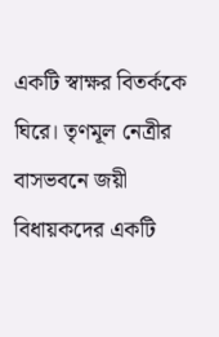একটি স্বাক্ষর বিতর্ককে ঘিরে। তৃণমূল নেত্রীর বাসভবনে জয়ী বিধায়কদের একটি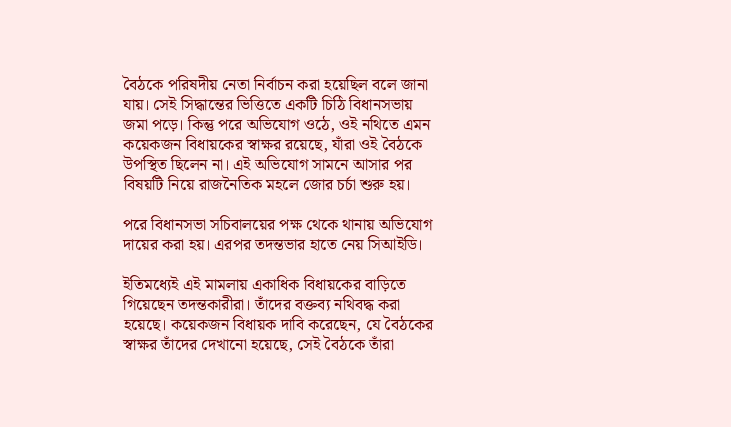বৈঠকে পরিষদীয় নেতা নির্বাচন করা হয়েছিল বলে জানা যায়। সেই সিদ্ধান্তের ভিত্তিতে একটি চিঠি বিধানসভায় জমা পড়ে। কিন্তু পরে অভিযোগ ওঠে, ওই নথিতে এমন কয়েকজন বিধায়কের স্বাক্ষর রয়েছে, যাঁরা ওই বৈঠকে উপস্থিত ছিলেন না। এই অভিযোগ সামনে আসার পর বিষয়টি নিয়ে রাজনৈতিক মহলে জোর চর্চা শুরু হয়।

পরে বিধানসভা সচিবালয়ের পক্ষ থেকে থানায় অভিযোগ দায়ের করা হয়। এরপর তদন্তভার হাতে নেয় সিআইডি।

ইতিমধ্যেই এই মামলায় একাধিক বিধায়কের বাড়িতে গিয়েছেন তদন্তকারীরা। তাঁদের বক্তব্য নথিবদ্ধ করা হয়েছে। কয়েকজন বিধায়ক দাবি করেছেন, যে বৈঠকের স্বাক্ষর তাঁদের দেখানো হয়েছে, সেই বৈঠকে তাঁরা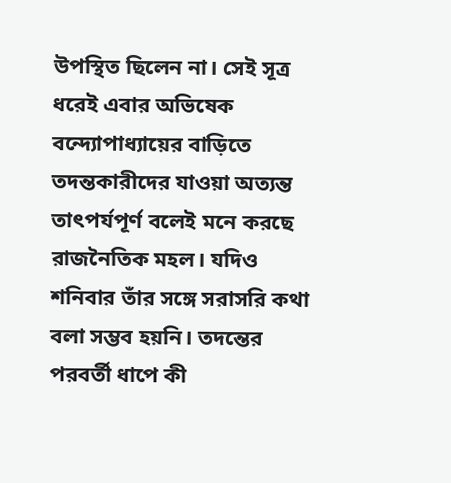উপস্থিত ছিলেন না। সেই সূত্র ধরেই এবার অভিষেক বন্দ্যোপাধ্যায়ের বাড়িতে তদন্তকারীদের যাওয়া অত্যন্ত তাৎপর্যপূর্ণ বলেই মনে করছে রাজনৈতিক মহল। যদিও শনিবার তাঁর সঙ্গে সরাসরি কথা বলা সম্ভব হয়নি। তদন্তের পরবর্তী ধাপে কী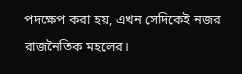পদক্ষেপ করা হয়, এখন সেদিকেই নজর রাজনৈতিক মহলের।